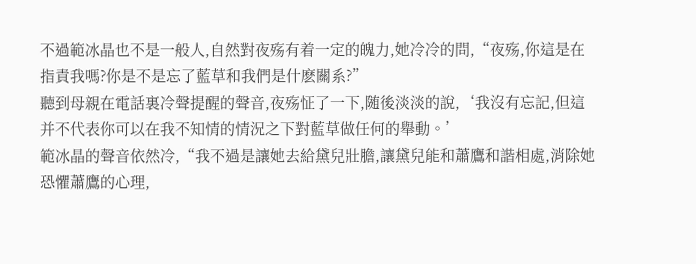不過範冰晶也不是一般人,自然對夜殇有着一定的魄力,她冷冷的問,“夜殇,你這是在指責我嗎?你是不是忘了藍草和我們是什麽關系?”
聽到母親在電話裏冷聲提醒的聲音,夜殇怔了一下,随後淡淡的說,‘我沒有忘記,但這并不代表你可以在我不知情的情況之下對藍草做任何的舉動。’
範冰晶的聲音依然冷,“我不過是讓她去給黛兒壯膽,讓黛兒能和蕭鷹和諧相處,消除她恐懼蕭鷹的心理,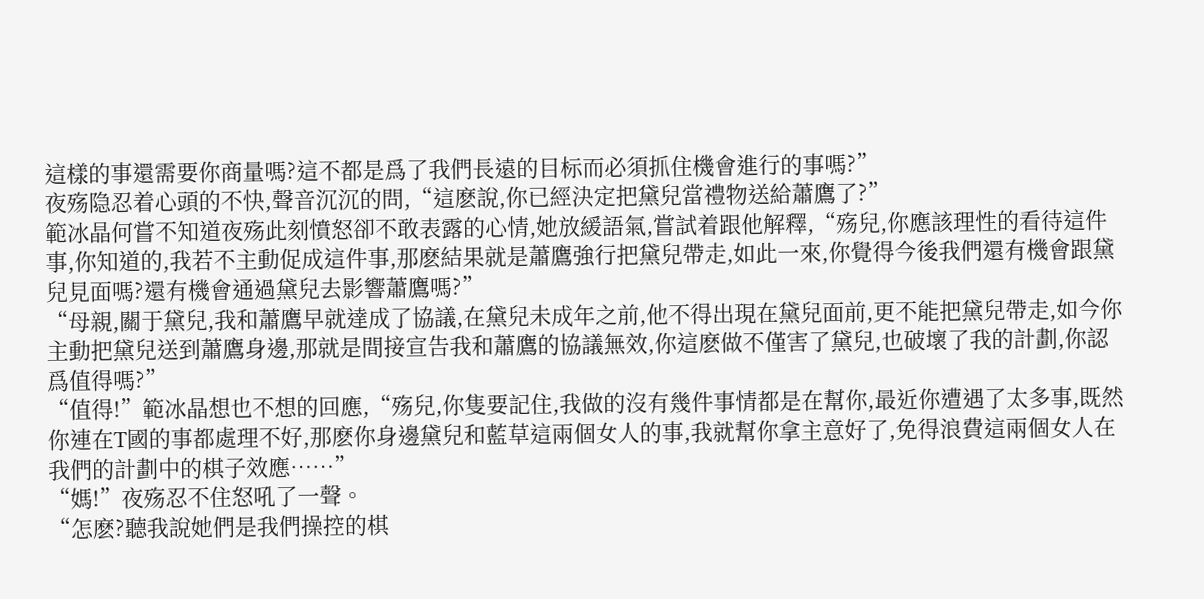這樣的事還需要你商量嗎?這不都是爲了我們長遠的目标而必須抓住機會進行的事嗎?”
夜殇隐忍着心頭的不快,聲音沉沉的問,“這麽說,你已經決定把黛兒當禮物送給蕭鷹了?”
範冰晶何嘗不知道夜殇此刻憤怒卻不敢表露的心情,她放緩語氣,嘗試着跟他解釋,“殇兒,你應該理性的看待這件事,你知道的,我若不主動促成這件事,那麽結果就是蕭鷹強行把黛兒帶走,如此一來,你覺得今後我們還有機會跟黛兒見面嗎?還有機會通過黛兒去影響蕭鷹嗎?”
“母親,關于黛兒,我和蕭鷹早就達成了協議,在黛兒未成年之前,他不得出現在黛兒面前,更不能把黛兒帶走,如今你主動把黛兒送到蕭鷹身邊,那就是間接宣告我和蕭鷹的協議無效,你這麽做不僅害了黛兒,也破壞了我的計劃,你認爲值得嗎?”
“值得!”範冰晶想也不想的回應,“殇兒,你隻要記住,我做的沒有幾件事情都是在幫你,最近你遭遇了太多事,既然你連在T國的事都處理不好,那麽你身邊黛兒和藍草這兩個女人的事,我就幫你拿主意好了,免得浪費這兩個女人在我們的計劃中的棋子效應……”
“媽!”夜殇忍不住怒吼了一聲。
“怎麽?聽我說她們是我們操控的棋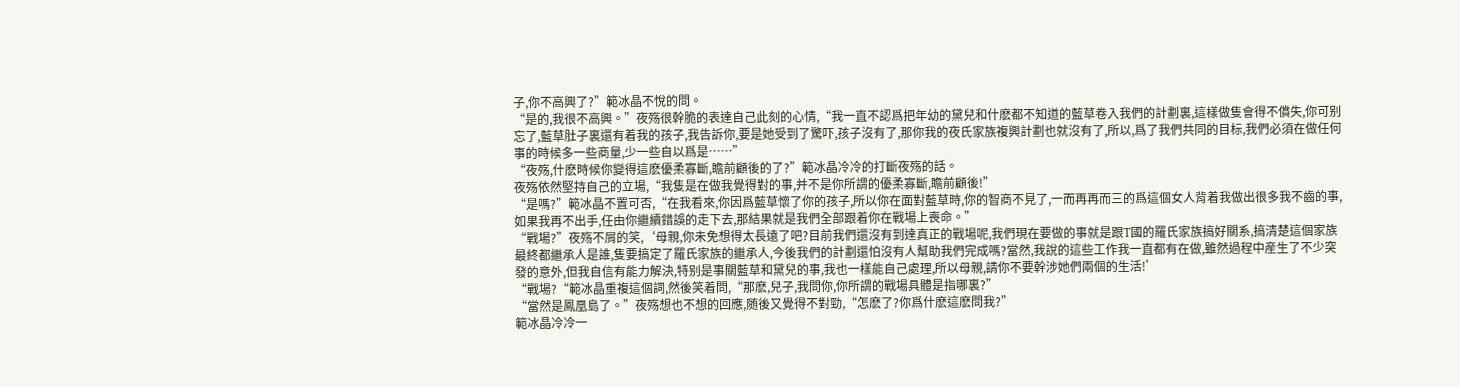子,你不高興了?”範冰晶不悅的問。
“是的,我很不高興。”夜殇很幹脆的表達自己此刻的心情,“我一直不認爲把年幼的黛兒和什麽都不知道的藍草卷入我們的計劃裏,這樣做隻會得不償失,你可别忘了,藍草肚子裏還有着我的孩子,我告訴你,要是她受到了驚吓,孩子沒有了,那你我的夜氏家族複興計劃也就沒有了,所以,爲了我們共同的目标,我們必須在做任何事的時候多一些商量,少一些自以爲是……”
“夜殇,什麽時候你變得這麽優柔寡斷,瞻前顧後的了?”範冰晶冷冷的打斷夜殇的話。
夜殇依然堅持自己的立場,“我隻是在做我覺得對的事,并不是你所謂的優柔寡斷,瞻前顧後!”
“是嗎?”範冰晶不置可否,“在我看來,你因爲藍草懷了你的孩子,所以你在面對藍草時,你的智商不見了,一而再再而三的爲這個女人背着我做出很多我不齒的事,如果我再不出手,任由你繼續錯誤的走下去,那結果就是我們全部跟着你在戰場上喪命。”
“戰場?”夜殇不屑的笑,‘母親,你未免想得太長遠了吧?目前我們還沒有到達真正的戰場呢,我們現在要做的事就是跟T國的羅氏家族搞好關系,搞清楚這個家族最終都繼承人是誰,隻要搞定了羅氏家族的繼承人,今後我們的計劃還怕沒有人幫助我們完成嗎?當然,我說的這些工作我一直都有在做,雖然過程中産生了不少突發的意外,但我自信有能力解決,特别是事關藍草和黛兒的事,我也一樣能自己處理,所以母親,請你不要幹涉她們兩個的生活!’
“戰場?“範冰晶重複這個詞,然後笑着問,“那麽,兒子,我問你,你所謂的戰場具體是指哪裏?”
“當然是鳳凰島了。”夜殇想也不想的回應,随後又覺得不對勁,“怎麽了?你爲什麽這麽問我?”
範冰晶冷冷一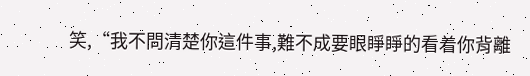笑,“我不問清楚你這件事,難不成要眼睜睜的看着你背離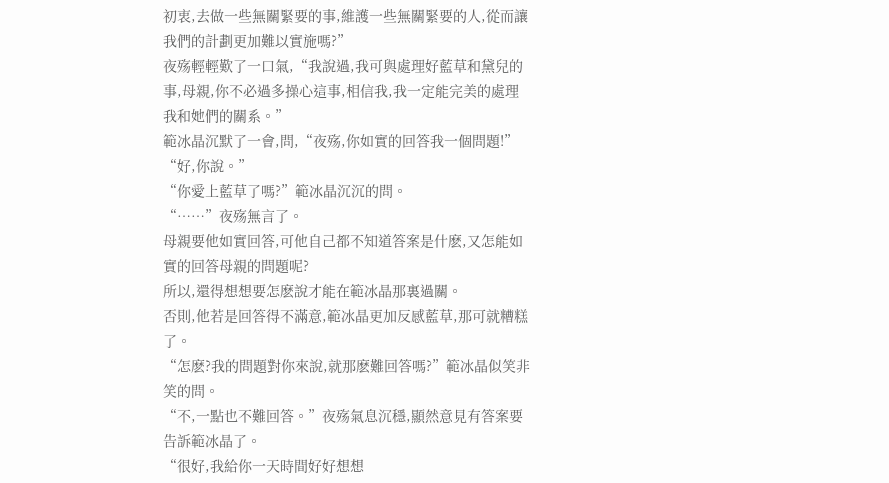初衷,去做一些無關緊要的事,維護一些無關緊要的人,從而讓我們的計劃更加難以實施嗎?”
夜殇輕輕歎了一口氣,“我說過,我可與處理好藍草和黛兒的事,母親,你不必過多操心這事,相信我,我一定能完美的處理我和她們的關系。”
範冰晶沉默了一會,問,“夜殇,你如實的回答我一個問題!”
“好,你說。”
“你愛上藍草了嗎?”範冰晶沉沉的問。
“……”夜殇無言了。
母親要他如實回答,可他自己都不知道答案是什麽,又怎能如實的回答母親的問題呢?
所以,還得想想要怎麽說才能在範冰晶那裏過關。
否則,他若是回答得不滿意,範冰晶更加反感藍草,那可就糟糕了。
“怎麽?我的問題對你來說,就那麽難回答嗎?”範冰晶似笑非笑的問。
“不,一點也不難回答。”夜殇氣息沉穩,顯然意見有答案要告訴範冰晶了。
“很好,我給你一天時間好好想想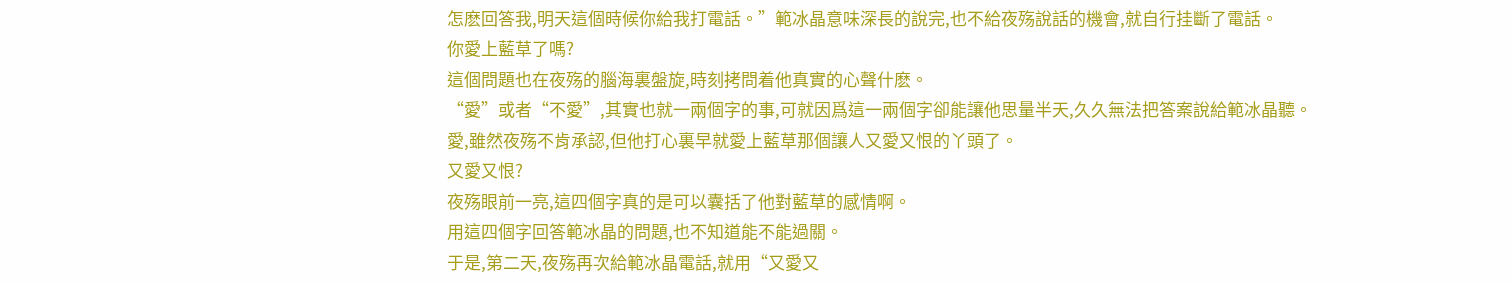怎麽回答我,明天這個時候你給我打電話。”範冰晶意味深長的說完,也不給夜殇說話的機會,就自行挂斷了電話。
你愛上藍草了嗎?
這個問題也在夜殇的腦海裏盤旋,時刻拷問着他真實的心聲什麽。
“愛”或者“不愛”,其實也就一兩個字的事,可就因爲這一兩個字卻能讓他思量半天,久久無法把答案說給範冰晶聽。
愛,雖然夜殇不肯承認,但他打心裏早就愛上藍草那個讓人又愛又恨的丫頭了。
又愛又恨?
夜殇眼前一亮,這四個字真的是可以囊括了他對藍草的感情啊。
用這四個字回答範冰晶的問題,也不知道能不能過關。
于是,第二天,夜殇再次給範冰晶電話,就用“又愛又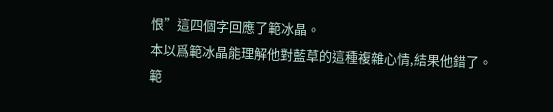恨”這四個字回應了範冰晶。
本以爲範冰晶能理解他對藍草的這種複雜心情,結果他錯了。
範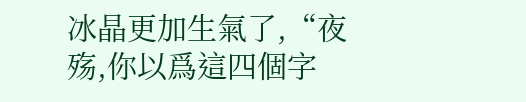冰晶更加生氣了,“夜殇,你以爲這四個字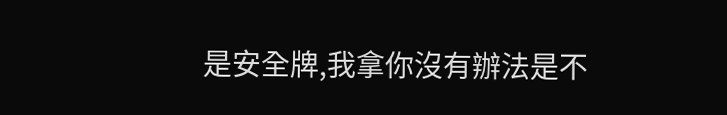是安全牌,我拿你沒有辦法是不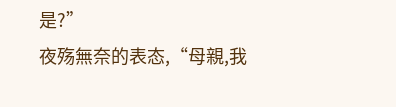是?”
夜殇無奈的表态,“母親,我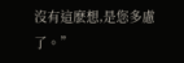沒有這麽想,是您多慮了。”